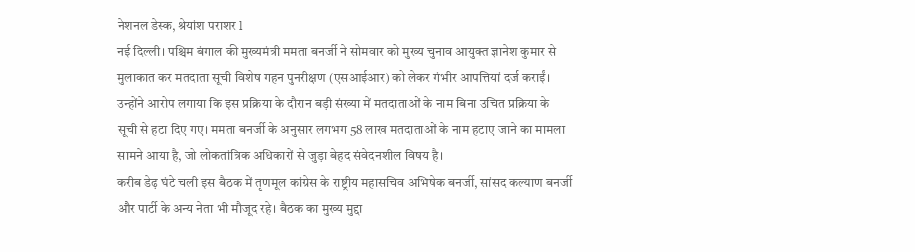नेशनल डेस्क, श्रेयांश पराशर l
नई दिल्ली। पश्चिम बंगाल की मुख्यमंत्री ममता बनर्जी ने सोमवार को मुख्य चुनाव आयुक्त ज्ञानेश कुमार से मुलाकात कर मतदाता सूची विशेष गहन पुनरीक्षण (एसआईआर) को लेकर गंभीर आपत्तियां दर्ज कराईं। उन्होंने आरोप लगाया कि इस प्रक्रिया के दौरान बड़ी संख्या में मतदाताओं के नाम बिना उचित प्रक्रिया के सूची से हटा दिए गए। ममता बनर्जी के अनुसार लगभग 58 लाख मतदाताओं के नाम हटाए जाने का मामला सामने आया है, जो लोकतांत्रिक अधिकारों से जुड़ा बेहद संवेदनशील विषय है।
करीब डेढ़ घंटे चली इस बैठक में तृणमूल कांग्रेस के राष्ट्रीय महासचिव अभिषेक बनर्जी, सांसद कल्याण बनर्जी और पार्टी के अन्य नेता भी मौजूद रहे। बैठक का मुख्य मुद्दा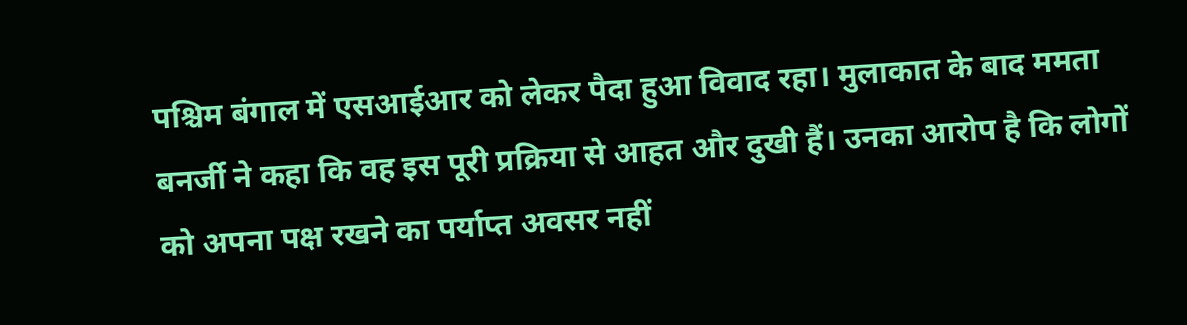पश्चिम बंगाल में एसआईआर को लेकर पैदा हुआ विवाद रहा। मुलाकात के बाद ममता बनर्जी ने कहा कि वह इस पूरी प्रक्रिया से आहत और दुखी हैं। उनका आरोप है कि लोगों को अपना पक्ष रखने का पर्याप्त अवसर नहीं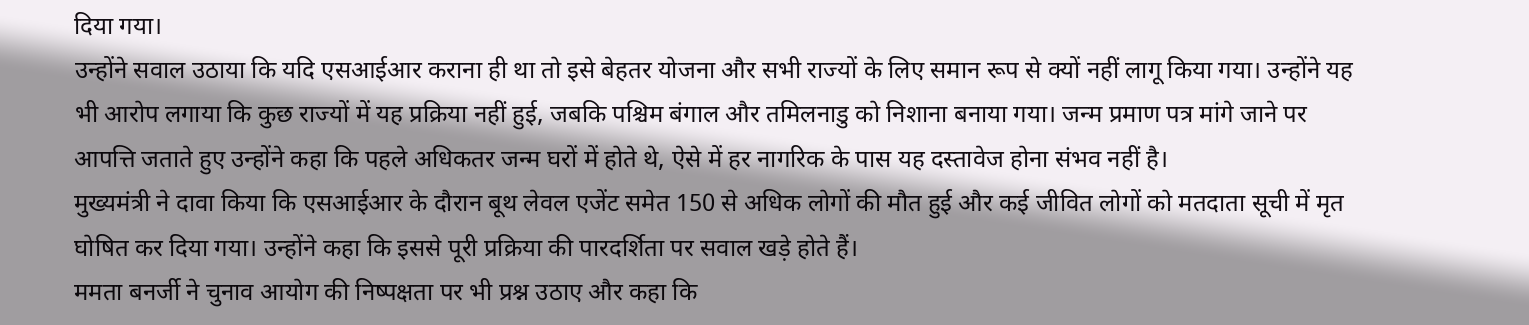दिया गया।
उन्होंने सवाल उठाया कि यदि एसआईआर कराना ही था तो इसे बेहतर योजना और सभी राज्यों के लिए समान रूप से क्यों नहीं लागू किया गया। उन्होंने यह भी आरोप लगाया कि कुछ राज्यों में यह प्रक्रिया नहीं हुई, जबकि पश्चिम बंगाल और तमिलनाडु को निशाना बनाया गया। जन्म प्रमाण पत्र मांगे जाने पर आपत्ति जताते हुए उन्होंने कहा कि पहले अधिकतर जन्म घरों में होते थे, ऐसे में हर नागरिक के पास यह दस्तावेज होना संभव नहीं है।
मुख्यमंत्री ने दावा किया कि एसआईआर के दौरान बूथ लेवल एजेंट समेत 150 से अधिक लोगों की मौत हुई और कई जीवित लोगों को मतदाता सूची में मृत घोषित कर दिया गया। उन्होंने कहा कि इससे पूरी प्रक्रिया की पारदर्शिता पर सवाल खड़े होते हैं।
ममता बनर्जी ने चुनाव आयोग की निष्पक्षता पर भी प्रश्न उठाए और कहा कि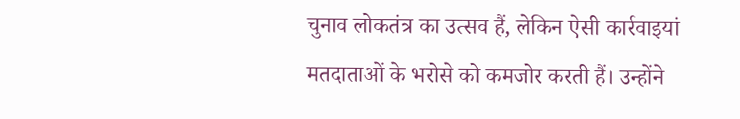चुनाव लोकतंत्र का उत्सव हैं, लेकिन ऐसी कार्रवाइयां मतदाताओं के भरोसे को कमजोर करती हैं। उन्होंने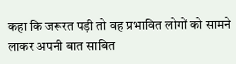कहा कि जरूरत पड़ी तो वह प्रभावित लोगों को सामने लाकर अपनी बात साबित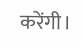करेंगी।